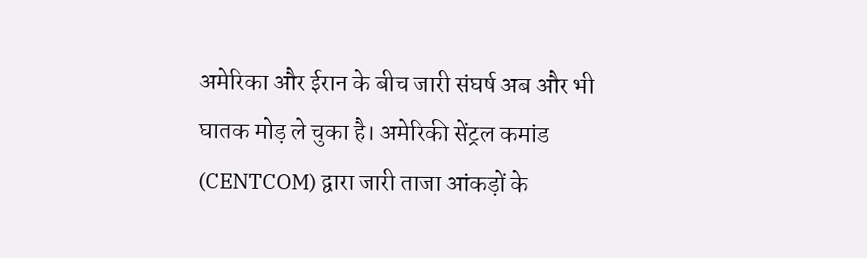अमेरिका और ईरान के बीच जारी संघर्ष अब और भी घातक मोड़ ले चुका है। अमेरिकी सेंट्रल कमांड (CENTCOM) द्वारा जारी ताजा आंकड़ों के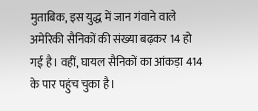मुताबिक, इस युद्ध में जान गंवाने वाले अमेरिकी सैनिकों की संख्या बढ़कर 14 हो गई है। वहीं, घायल सैनिकों का आंकड़ा 414 के पार पहुंच चुका है।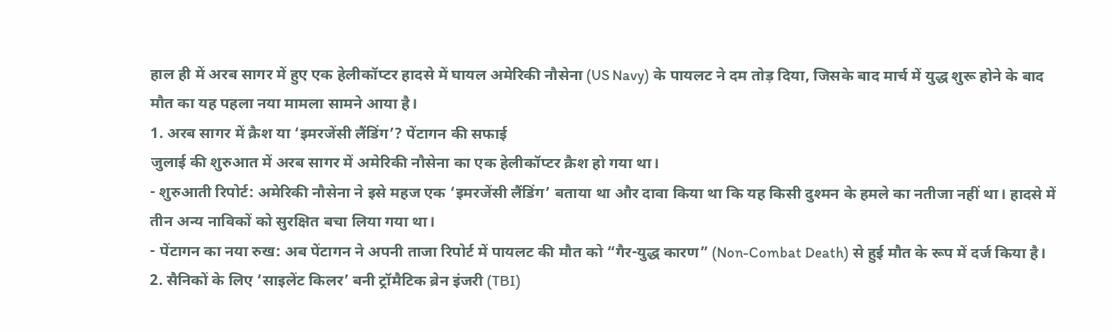हाल ही में अरब सागर में हुए एक हेलीकॉप्टर हादसे में घायल अमेरिकी नौसेना (US Navy) के पायलट ने दम तोड़ दिया, जिसके बाद मार्च में युद्ध शुरू होने के बाद मौत का यह पहला नया मामला सामने आया है।
1. अरब सागर में क्रैश या ‘इमरजेंसी लैंडिंग’? पेंटागन की सफाई
जुलाई की शुरुआत में अरब सागर में अमेरिकी नौसेना का एक हेलीकॉप्टर क्रैश हो गया था।
- शुरुआती रिपोर्ट: अमेरिकी नौसेना ने इसे महज एक ‘इमरजेंसी लैंडिंग’ बताया था और दावा किया था कि यह किसी दुश्मन के हमले का नतीजा नहीं था। हादसे में तीन अन्य नाविकों को सुरक्षित बचा लिया गया था।
- पेंटागन का नया रुख: अब पेंटागन ने अपनी ताजा रिपोर्ट में पायलट की मौत को “गैर-युद्ध कारण” (Non-Combat Death) से हुई मौत के रूप में दर्ज किया है।
2. सैनिकों के लिए ‘साइलेंट किलर’ बनी ट्रॉमैटिक ब्रेन इंजरी (TBI)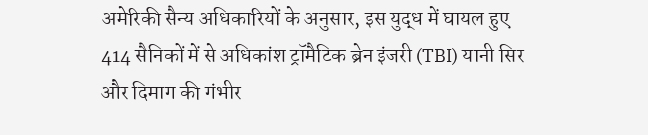अमेरिकी सैन्य अधिकारियों के अनुसार, इस युद्ध में घायल हुए 414 सैनिकों में से अधिकांश ट्रॉमैटिक ब्रेन इंजरी (TBI) यानी सिर और दिमाग की गंभीर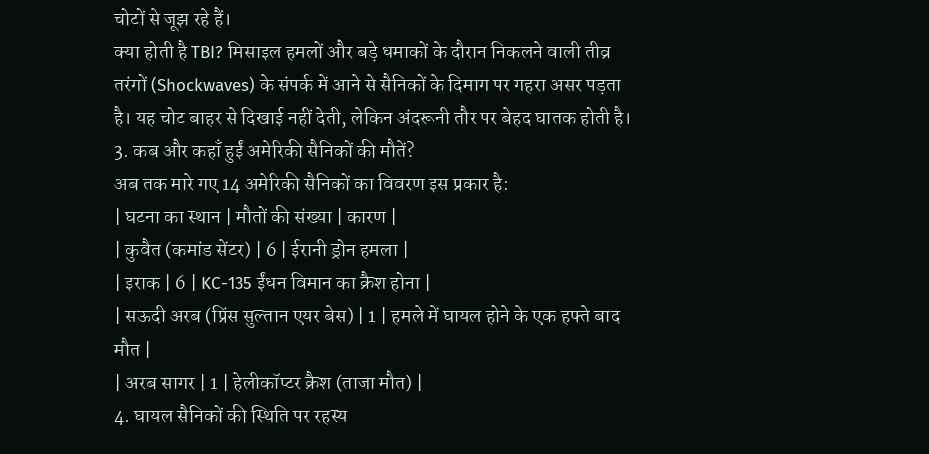चोटों से जूझ रहे हैं।
क्या होती है TBI? मिसाइल हमलों और बड़े धमाकों के दौरान निकलने वाली तीव्र तरंगों (Shockwaves) के संपर्क में आने से सैनिकों के दिमाग पर गहरा असर पड़ता है। यह चोट बाहर से दिखाई नहीं देती, लेकिन अंदरूनी तौर पर बेहद घातक होती है।
3. कब और कहाँ हुईं अमेरिकी सैनिकों की मौतें?
अब तक मारे गए 14 अमेरिकी सैनिकों का विवरण इस प्रकार है:
| घटना का स्थान | मौतों की संख्या | कारण |
| कुवैत (कमांड सेंटर) | 6 | ईरानी ड्रोन हमला |
| इराक | 6 | KC-135 ईंधन विमान का क्रैश होना |
| सऊदी अरब (प्रिंस सुल्तान एयर बेस) | 1 | हमले में घायल होने के एक हफ्ते बाद मौत |
| अरब सागर | 1 | हेलीकॉप्टर क्रैश (ताजा मौत) |
4. घायल सैनिकों की स्थिति पर रहस्य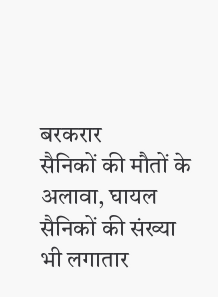बरकरार
सैनिकों की मौतों के अलावा, घायल सैनिकों की संख्या भी लगातार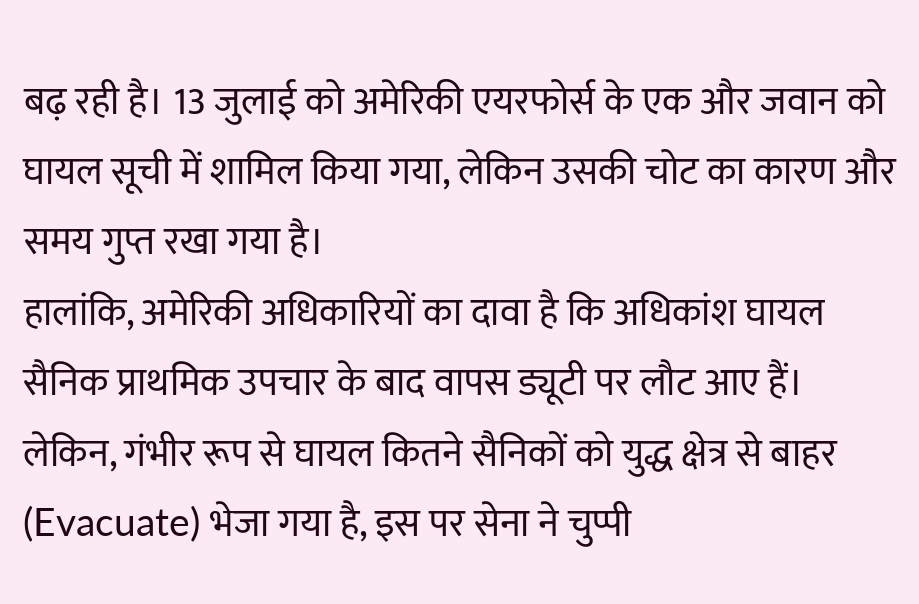बढ़ रही है। 13 जुलाई को अमेरिकी एयरफोर्स के एक और जवान को घायल सूची में शामिल किया गया, लेकिन उसकी चोट का कारण और समय गुप्त रखा गया है।
हालांकि, अमेरिकी अधिकारियों का दावा है कि अधिकांश घायल सैनिक प्राथमिक उपचार के बाद वापस ड्यूटी पर लौट आए हैं। लेकिन, गंभीर रूप से घायल कितने सैनिकों को युद्ध क्षेत्र से बाहर (Evacuate) भेजा गया है, इस पर सेना ने चुप्पी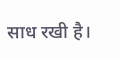साध रखी है।